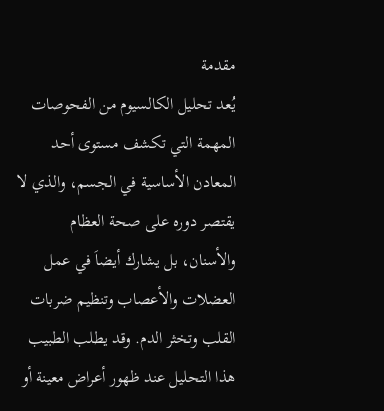مقدمة
يُعد تحليل الكالسيوم من الفحوصات المهمة التي تكشف مستوى أحد المعادن الأساسية في الجسم، والذي لا يقتصر دوره على صحة العظام والأسنان، بل يشارك أيضاَ في عمل العضلات والأعصاب وتنظيم ضربات القلب وتخثر الدم. وقد يطلب الطبيب هذا التحليل عند ظهور أعراض معينة أو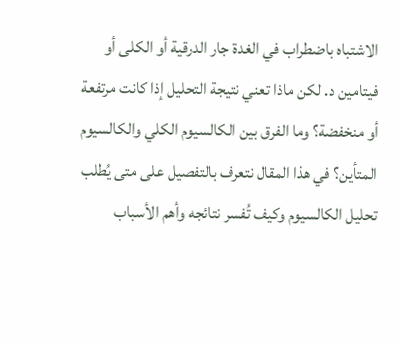الاشتباه باضطراب في الغدة جار الدرقية أو الكلى أو فيتامين د. لكن ماذا تعني نتيجة التحليل إذا كانت مرتفعة أو منخفضة؟ وما الفرق بين الكالسيوم الكلي والكالسيوم المتأين؟ في هذا المقال نتعرف بالتفصيل على متى يُطلب تحليل الكالسيوم وكيف تُفسر نتائجه وأهم الأسباب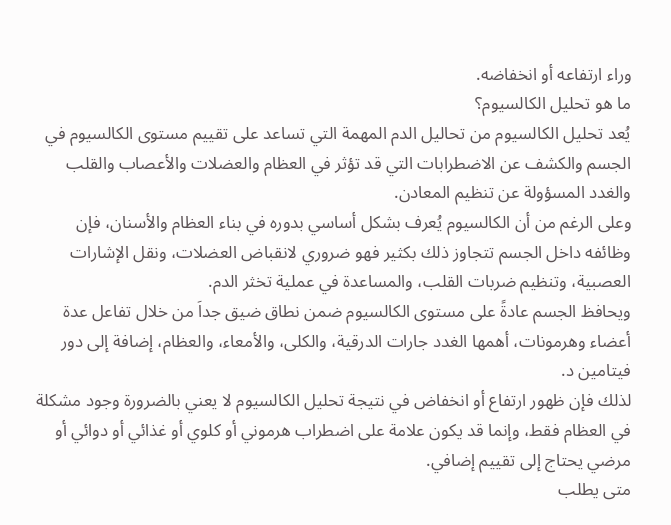وراء ارتفاعه أو انخفاضه.
ما هو تحليل الكالسيوم؟
يُعد تحليل الكالسيوم من تحاليل الدم المهمة التي تساعد على تقييم مستوى الكالسيوم في الجسم والكشف عن الاضطرابات التي قد تؤثر في العظام والعضلات والأعصاب والقلب والغدد المسؤولة عن تنظيم المعادن.
وعلى الرغم من أن الكالسيوم يُعرف بشكل أساسي بدوره في بناء العظام والأسنان، فإن وظائفه داخل الجسم تتجاوز ذلك بكثير فهو ضروري لانقباض العضلات، ونقل الإشارات العصبية، وتنظيم ضربات القلب، والمساعدة في عملية تخثر الدم.
ويحافظ الجسم عادةً على مستوى الكالسيوم ضمن نطاق ضيق جداَ من خلال تفاعل عدة أعضاء وهرمونات، أهمها الغدد جارات الدرقية، والكلى، والأمعاء، والعظام، إضافة إلى دور فيتامين د.
لذلك فإن ظهور ارتفاع أو انخفاض في نتيجة تحليل الكالسيوم لا يعني بالضرورة وجود مشكلة في العظام فقط، وإنما قد يكون علامة على اضطراب هرموني أو كلوي أو غذائي أو دوائي أو مرضي يحتاج إلى تقييم إضافي.
متى يطلب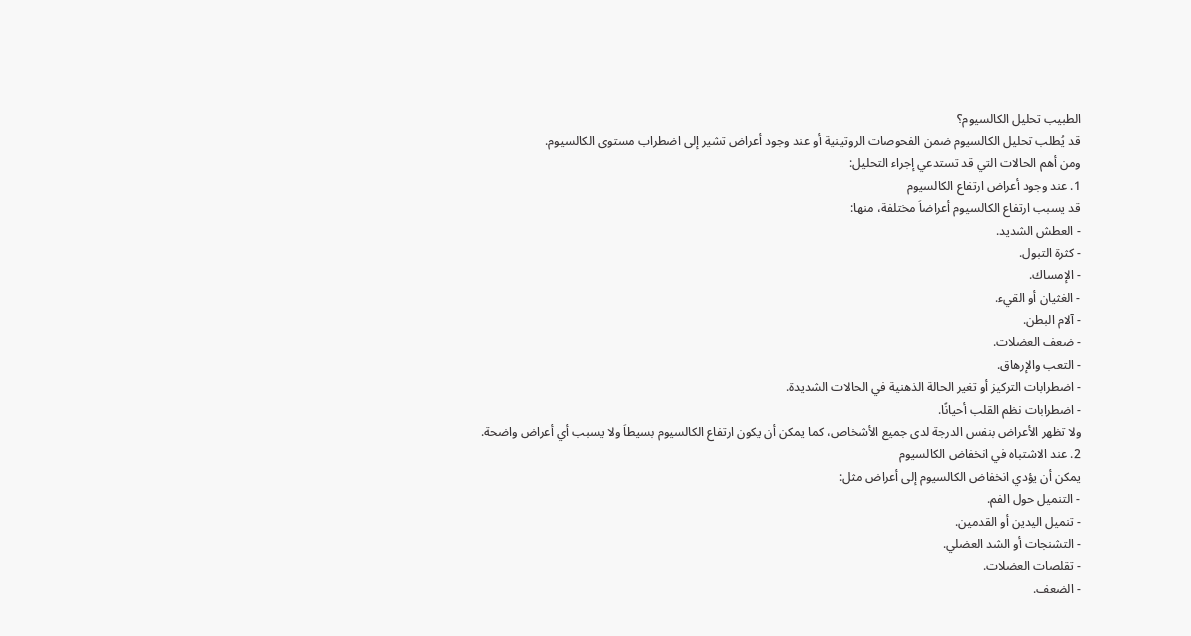الطبيب تحليل الكالسيوم؟
قد يُطلب تحليل الكالسيوم ضمن الفحوصات الروتينية أو عند وجود أعراض تشير إلى اضطراب مستوى الكالسيوم.
ومن أهم الحالات التي قد تستدعي إجراء التحليل:
1. عند وجود أعراض ارتفاع الكالسيوم
قد يسبب ارتفاع الكالسيوم أعراضاَ مختلفة، منها:
- العطش الشديد.
- كثرة التبول.
- الإمساك.
- الغثيان أو القيء.
- آلام البطن.
- ضعف العضلات.
- التعب والإرهاق.
- اضطرابات التركيز أو تغير الحالة الذهنية في الحالات الشديدة.
- اضطرابات نظم القلب أحيانًا.
ولا تظهر الأعراض بنفس الدرجة لدى جميع الأشخاص، كما يمكن أن يكون ارتفاع الكالسيوم بسيطاَ ولا يسبب أي أعراض واضحة.
2. عند الاشتباه في انخفاض الكالسيوم
يمكن أن يؤدي انخفاض الكالسيوم إلى أعراض مثل:
- التنميل حول الفم.
- تنميل اليدين أو القدمين.
- التشنجات أو الشد العضلي.
- تقلصات العضلات.
- الضعف.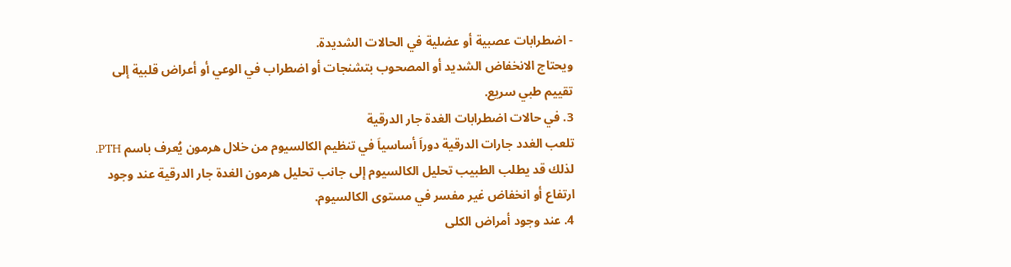- اضطرابات عصبية أو عضلية في الحالات الشديدة.
ويحتاج الانخفاض الشديد أو المصحوب بتشنجات أو اضطراب في الوعي أو أعراض قلبية إلى تقييم طبي سريع.
3. في حالات اضطرابات الغدة جار الدرقية
تلعب الغدد جارات الدرقية دوراَ أساسياَ في تنظيم الكالسيوم من خلال هرمون يُعرف باسم PTH.
لذلك قد يطلب الطبيب تحليل الكالسيوم إلى جانب تحليل هرمون الغدة جار الدرقية عند وجود ارتفاع أو انخفاض غير مفسر في مستوى الكالسيوم.
4. عند وجود أمراض الكلى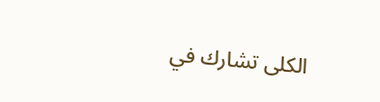الكلى تشارك في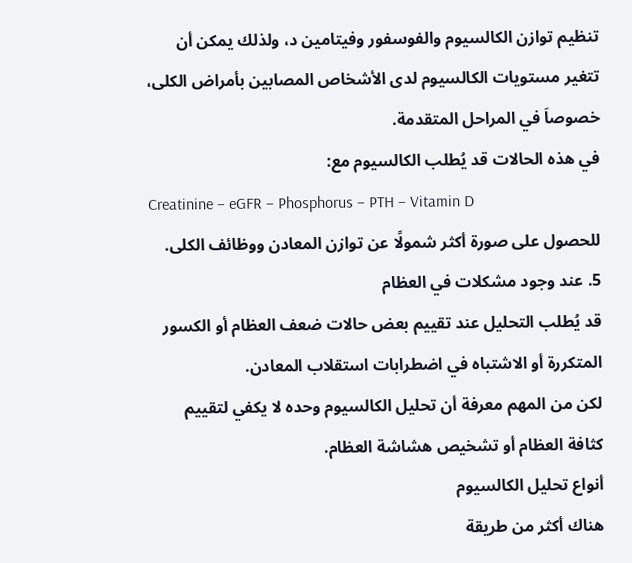تنظيم توازن الكالسيوم والفوسفور وفيتامين د، ولذلك يمكن أن تتغير مستويات الكالسيوم لدى الأشخاص المصابين بأمراض الكلى، خصوصاَ في المراحل المتقدمة.
في هذه الحالات قد يُطلب الكالسيوم مع:
Creatinine – eGFR – Phosphorus – PTH – Vitamin D
للحصول على صورة أكثر شمولًا عن توازن المعادن ووظائف الكلى.
5. عند وجود مشكلات في العظام
قد يُطلب التحليل عند تقييم بعض حالات ضعف العظام أو الكسور المتكررة أو الاشتباه في اضطرابات استقلاب المعادن.
لكن من المهم معرفة أن تحليل الكالسيوم وحده لا يكفي لتقييم كثافة العظام أو تشخيص هشاشة العظام.
أنواع تحليل الكالسيوم
هناك أكثر من طريقة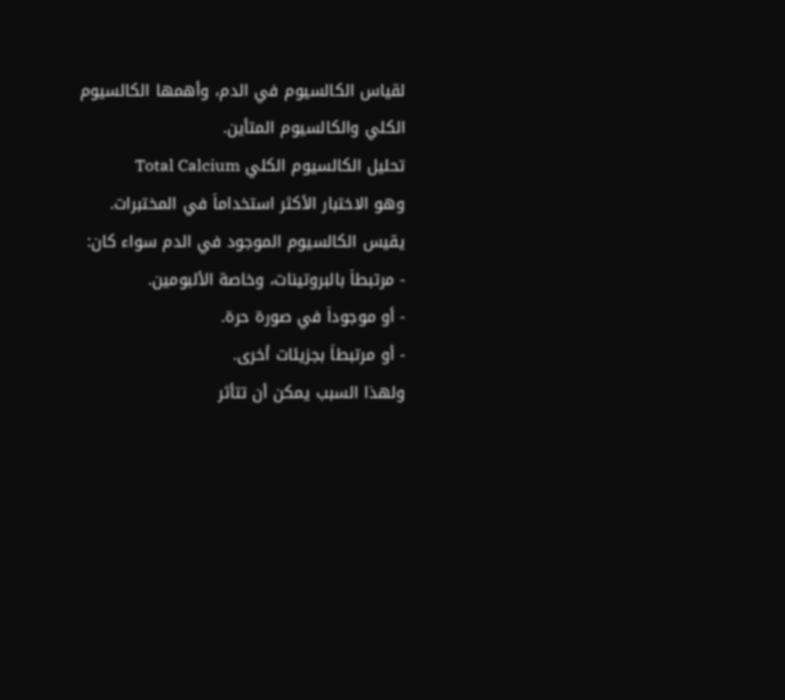لقياس الكالسيوم في الدم، وأهمها الكالسيوم الكلي والكالسيوم المتأين.
تحليل الكالسيوم الكلي Total Calcium
وهو الاختبار الأكثر استخداماَ في المختبرات.
يقيس الكالسيوم الموجود في الدم سواء كان:
- مرتبطاَ بالبروتينات، وخاصة الألبومين.
- أو موجوداَ في صورة حرة.
- أو مرتبطاَ بجزيئات أخرى.
ولهذا السبب يمكن أن تتأثر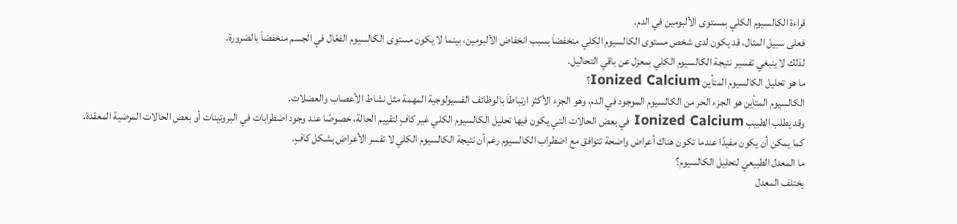قراءة الكالسيوم الكلي بمستوى الألبومين في الدم.
فعلى سبيل المثال، قد يكون لدى شخص مستوى الكالسيوم الكلي منخفضاَ بسبب انخفاض الألبومين، بينما لا يكون مستوى الكالسيوم الفعّال في الجسم منخفضاَ بالضرورة.
لذلك لا ينبغي تفسير نتيجة الكالسيوم الكلي بمعزل عن باقي التحاليل.
ما هو تحليل الكالسيوم المتأين Ionized Calcium؟
الكالسيوم المتأين هو الجزء الحر من الكالسيوم الموجود في الدم، وهو الجزء الأكثر ارتباطاَ بالوظائف الفسيولوجية المهمة مثل نشاط الأعصاب والعضلات.
وقد يطلب الطبيب Ionized Calcium في بعض الحالات التي يكون فيها تحليل الكالسيوم الكلي غير كافٍ لتقييم الحالة، خصوصًا عند وجود اضطرابات في البروتينات أو بعض الحالات المرضية المعقدة.
كما يمكن أن يكون مفيدًا عندما تكون هناك أعراض واضحة تتوافق مع اضطراب الكالسيوم رغم أن نتيجة الكالسيوم الكلي لا تفسر الأعراض بشكل كافٍ.
ما المعدل الطبيعي لتحليل الكالسيوم؟
يختلف المعدل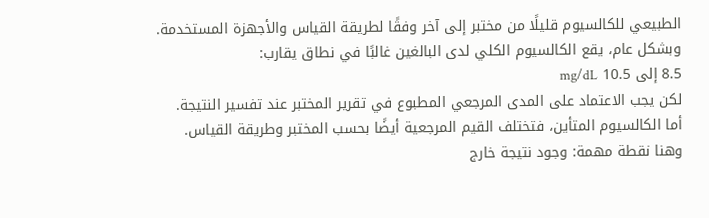الطبيعي للكالسيوم قليلًا من مختبر إلى آخر وفقًا لطريقة القياس والأجهزة المستخدمة.
وبشكل عام، يقع الكالسيوم الكلي لدى البالغين غالبًا في نطاق يقارب:
8.5 إلى 10.5 mg/dL
لكن يجب الاعتماد على المدى المرجعي المطبوع في تقرير المختبر عند تفسير النتيجة.
أما الكالسيوم المتأين، فتختلف القيم المرجعية أيضًا بحسب المختبر وطريقة القياس.
وهنا نقطة مهمة: وجود نتيجة خارج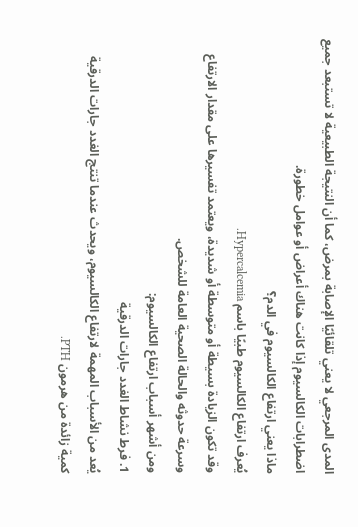المدى المرجعي لا يعني تلقائيًا الإصابة بمرض، كما أن النتيجة الطبيعية لا تستبعد جميع اضطرابات الكالسيوم إذا كانت هناك أعراض أو عوامل خطورة.
ماذا يعني ارتفاع الكالسيوم في الدم؟
يُعرف ارتفاع الكالسيوم طبيًا باسم Hypercalcemia.
وقد تكون الزيادة بسيطة أو متوسطة أو شديدة، ويعتمد تفسيرها على مقدار الارتفاع وسرعة حدوثه والحالة الصحية العامة للشخص.
ومن أشهر أسباب ارتفاع الكالسيوم:
1. فرط نشاط الغدد جارات الدرقية
يُعد من الأسباب المهمة لارتفاع الكالسيوم، ويحدث عندما تنتج الغدد جارات الدرقية كمية زائدة من هرمون PTH.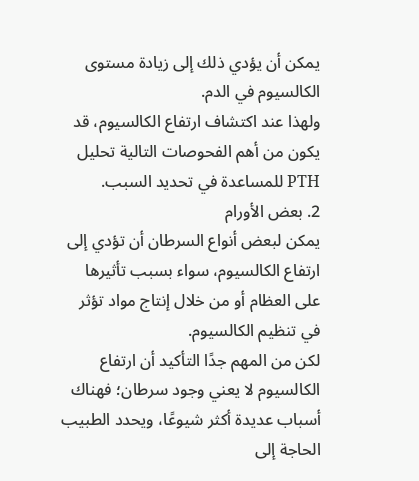يمكن أن يؤدي ذلك إلى زيادة مستوى الكالسيوم في الدم.
ولهذا عند اكتشاف ارتفاع الكالسيوم، قد يكون من أهم الفحوصات التالية تحليل PTH للمساعدة في تحديد السبب.
2. بعض الأورام
يمكن لبعض أنواع السرطان أن تؤدي إلى ارتفاع الكالسيوم، سواء بسبب تأثيرها على العظام أو من خلال إنتاج مواد تؤثر في تنظيم الكالسيوم.
لكن من المهم جدًا التأكيد أن ارتفاع الكالسيوم لا يعني وجود سرطان؛ فهناك أسباب عديدة أكثر شيوعًا، ويحدد الطبيب الحاجة إلى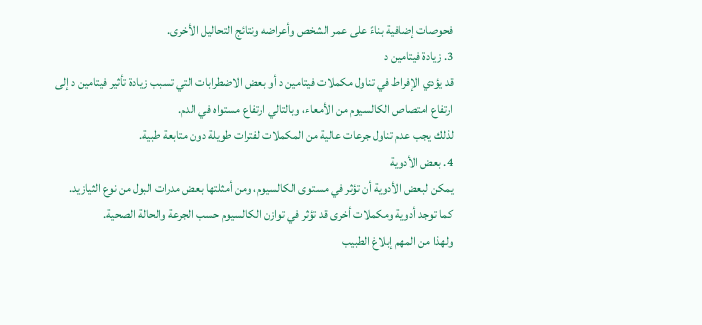فحوصات إضافية بناءً على عمر الشخص وأعراضه ونتائج التحاليل الأخرى.
3. زيادة فيتامين د
قد يؤدي الإفراط في تناول مكملات فيتامين د أو بعض الاضطرابات التي تسبب زيادة تأثير فيتامين د إلى ارتفاع امتصاص الكالسيوم من الأمعاء، وبالتالي ارتفاع مستواه في الدم.
لذلك يجب عدم تناول جرعات عالية من المكملات لفترات طويلة دون متابعة طبية.
4. بعض الأدوية
يمكن لبعض الأدوية أن تؤثر في مستوى الكالسيوم، ومن أمثلتها بعض مدرات البول من نوع الثيازيد.
كما توجد أدوية ومكملات أخرى قد تؤثر في توازن الكالسيوم حسب الجرعة والحالة الصحية.
ولهذا من المهم إبلاغ الطبيب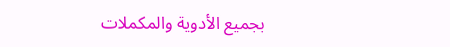بجميع الأدوية والمكملات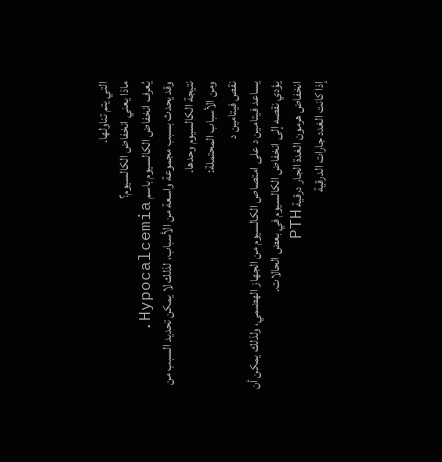التي يتم تناولها.
ماذا يعني انخفاض الكالسيوم؟
يُعرف انخفاض الكالسيوم باسم Hypocalcemia.
وقد يحدث بسبب مجموعة واسعة من الأسباب، لذلك لا يمكن تحديد السبب من نتيجة الكالسيوم وحدها.
ومن الأسباب المحتملة:
نقص فيتامين د
يساعد فيتامين د على امتصاص الكالسيوم من الجهاز الهضمي، ولذلك يمكن أن يؤدي نقصه إلى انخفاض الكالسيوم في بعض الحالات.
انخفاض هرمون الغدة الجار درقية PTH
إذا كانت الغدد جارات الدرقية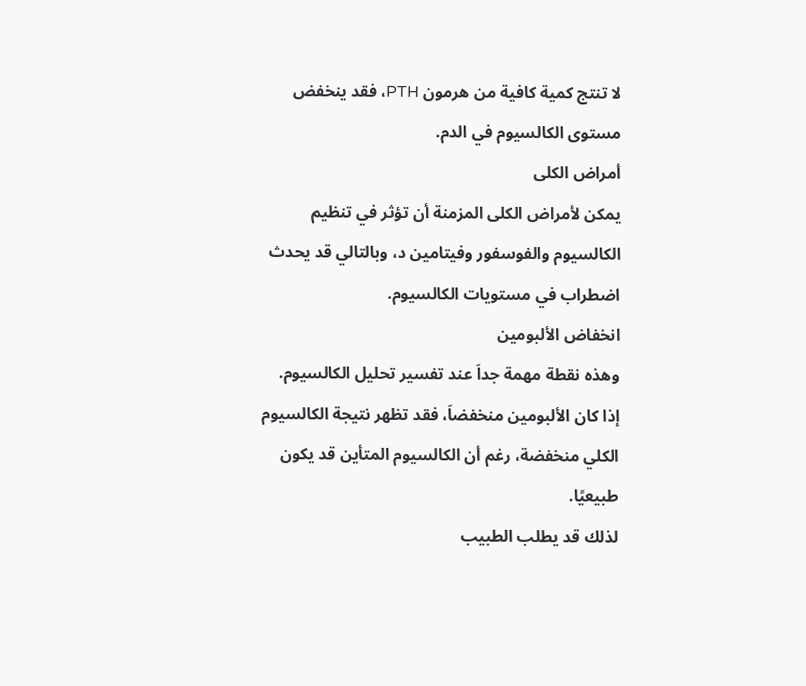لا تنتج كمية كافية من هرمون PTH، فقد ينخفض مستوى الكالسيوم في الدم.
أمراض الكلى
يمكن لأمراض الكلى المزمنة أن تؤثر في تنظيم الكالسيوم والفوسفور وفيتامين د، وبالتالي قد يحدث اضطراب في مستويات الكالسيوم.
انخفاض الألبومين
وهذه نقطة مهمة جداَ عند تفسير تحليل الكالسيوم.
إذا كان الألبومين منخفضاَ، فقد تظهر نتيجة الكالسيوم الكلي منخفضة، رغم أن الكالسيوم المتأين قد يكون طبيعيًا.
لذلك قد يطلب الطبيب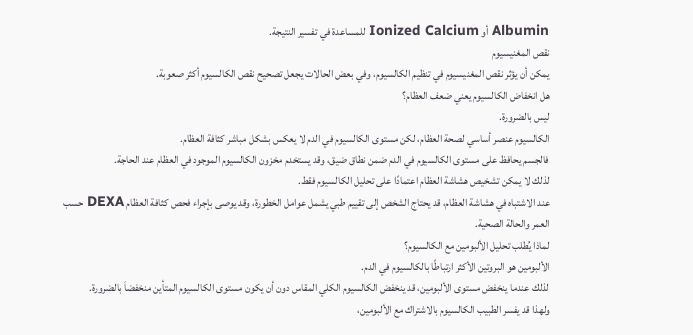Albumin أو Ionized Calcium للمساعدة في تفسير النتيجة.
نقص المغنيسيوم
يمكن أن يؤثر نقص المغنيسيوم في تنظيم الكالسيوم، وفي بعض الحالات يجعل تصحيح نقص الكالسيوم أكثر صعوبة.
هل انخفاض الكالسيوم يعني ضعف العظام؟
ليس بالضرورة.
الكالسيوم عنصر أساسي لصحة العظام، لكن مستوى الكالسيوم في الدم لا يعكس بشكل مباشر كثافة العظام.
فالجسم يحافظ على مستوى الكالسيوم في الدم ضمن نطاق ضيق، وقد يستخدم مخزون الكالسيوم الموجود في العظام عند الحاجة.
لذلك لا يمكن تشخيص هشاشة العظام اعتمادًا على تحليل الكالسيوم فقط.
عند الاشتباه في هشاشة العظام، قد يحتاج الشخص إلى تقييم طبي يشمل عوامل الخطورة، وقد يوصى بإجراء فحص كثافة العظام DEXA حسب العمر والحالة الصحية.
لماذا يُطلب تحليل الألبومين مع الكالسيوم؟
الألبومين هو البروتين الأكثر ارتباطًا بالكالسيوم في الدم.
لذلك عندما ينخفض مستوى الألبومين، قد ينخفض الكالسيوم الكلي المقاس دون أن يكون مستوى الكالسيوم المتأين منخفضاَ بالضرورة.
ولهذا قد يفسر الطبيب الكالسيوم بالاشتراك مع الألبومين،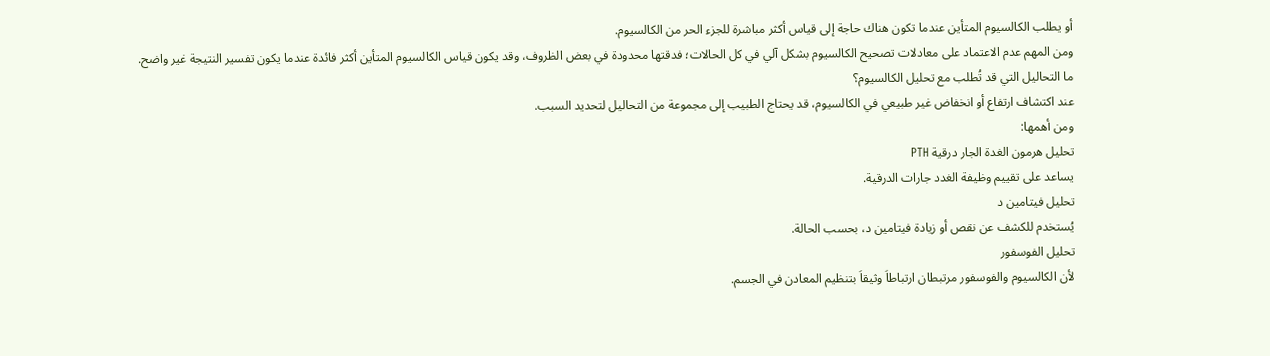أو يطلب الكالسيوم المتأين عندما تكون هناك حاجة إلى قياس أكثر مباشرة للجزء الحر من الكالسيوم.
ومن المهم عدم الاعتماد على معادلات تصحيح الكالسيوم بشكل آلي في كل الحالات؛ فدقتها محدودة في بعض الظروف، وقد يكون قياس الكالسيوم المتأين أكثر فائدة عندما يكون تفسير النتيجة غير واضح.
ما التحاليل التي قد تُطلب مع تحليل الكالسيوم؟
عند اكتشاف ارتفاع أو انخفاض غير طبيعي في الكالسيوم، قد يحتاج الطبيب إلى مجموعة من التحاليل لتحديد السبب.
ومن أهمها:
تحليل هرمون الغدة الجار درقية PTH
يساعد على تقييم وظيفة الغدد جارات الدرقية.
تحليل فيتامين د
يُستخدم للكشف عن نقص أو زيادة فيتامين د، بحسب الحالة.
تحليل الفوسفور
لأن الكالسيوم والفوسفور مرتبطان ارتباطاَ وثيقاَ بتنظيم المعادن في الجسم.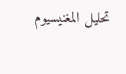تحليل المغنيسيوم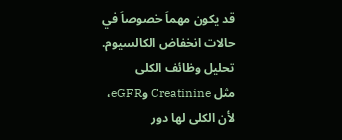قد يكون مهماَ خصوصاَ في حالات انخفاض الكالسيوم.
تحليل وظائف الكلى
مثل Creatinine وeGFR، لأن الكلى لها دور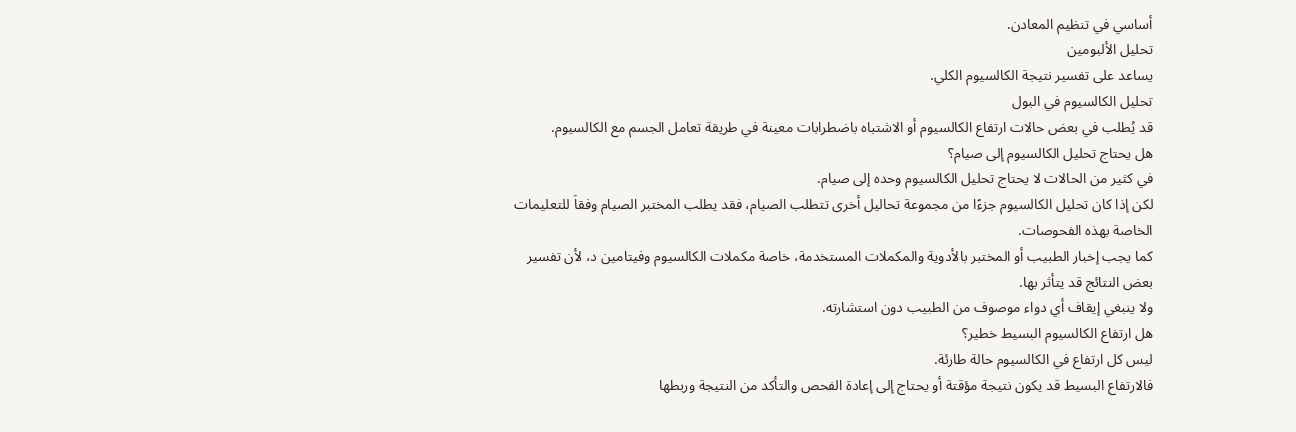أساسي في تنظيم المعادن.
تحليل الألبومين
يساعد على تفسير نتيجة الكالسيوم الكلي.
تحليل الكالسيوم في البول
قد يُطلب في بعض حالات ارتفاع الكالسيوم أو الاشتباه باضطرابات معينة في طريقة تعامل الجسم مع الكالسيوم.
هل يحتاج تحليل الكالسيوم إلى صيام؟
في كثير من الحالات لا يحتاج تحليل الكالسيوم وحده إلى صيام.
لكن إذا كان تحليل الكالسيوم جزءًا من مجموعة تحاليل أخرى تتطلب الصيام، فقد يطلب المختبر الصيام وفقاَ للتعليمات الخاصة بهذه الفحوصات.
كما يجب إخبار الطبيب أو المختبر بالأدوية والمكملات المستخدمة، خاصة مكملات الكالسيوم وفيتامين د، لأن تفسير بعض النتائج قد يتأثر بها.
ولا ينبغي إيقاف أي دواء موصوف من الطبيب دون استشارته.
هل ارتفاع الكالسيوم البسيط خطير؟
ليس كل ارتفاع في الكالسيوم حالة طارئة.
فالارتفاع البسيط قد يكون نتيجة مؤقتة أو يحتاج إلى إعادة الفحص والتأكد من النتيجة وربطها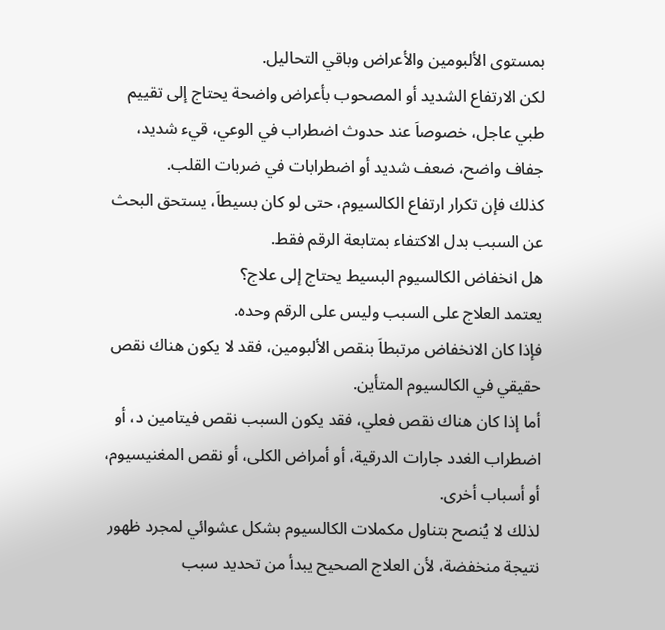بمستوى الألبومين والأعراض وباقي التحاليل.
لكن الارتفاع الشديد أو المصحوب بأعراض واضحة يحتاج إلى تقييم طبي عاجل، خصوصاَ عند حدوث اضطراب في الوعي، قيء شديد، جفاف واضح، ضعف شديد أو اضطرابات في ضربات القلب.
كذلك فإن تكرار ارتفاع الكالسيوم، حتى لو كان بسيطاَ، يستحق البحث عن السبب بدل الاكتفاء بمتابعة الرقم فقط.
هل انخفاض الكالسيوم البسيط يحتاج إلى علاج؟
يعتمد العلاج على السبب وليس على الرقم وحده.
فإذا كان الانخفاض مرتبطاَ بنقص الألبومين، فقد لا يكون هناك نقص حقيقي في الكالسيوم المتأين.
أما إذا كان هناك نقص فعلي، فقد يكون السبب نقص فيتامين د، أو اضطراب الغدد جارات الدرقية، أو أمراض الكلى، أو نقص المغنيسيوم، أو أسباب أخرى.
لذلك لا يُنصح بتناول مكملات الكالسيوم بشكل عشوائي لمجرد ظهور نتيجة منخفضة، لأن العلاج الصحيح يبدأ من تحديد سبب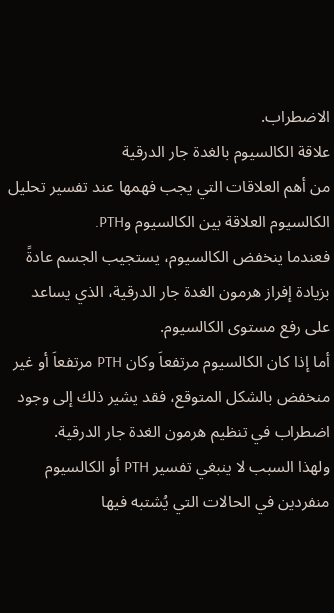الاضطراب.
علاقة الكالسيوم بالغدة جار الدرقية
من أهم العلاقات التي يجب فهمها عند تفسير تحليل الكالسيوم العلاقة بين الكالسيوم وPTH.
فعندما ينخفض الكالسيوم، يستجيب الجسم عادةً بزيادة إفراز هرمون الغدة جار الدرقية، الذي يساعد على رفع مستوى الكالسيوم.
أما إذا كان الكالسيوم مرتفعاَ وكان PTH مرتفعاَ أو غير منخفض بالشكل المتوقع، فقد يشير ذلك إلى وجود اضطراب في تنظيم هرمون الغدة جار الدرقية.
ولهذا السبب لا ينبغي تفسير PTH أو الكالسيوم منفردين في الحالات التي يُشتبه فيها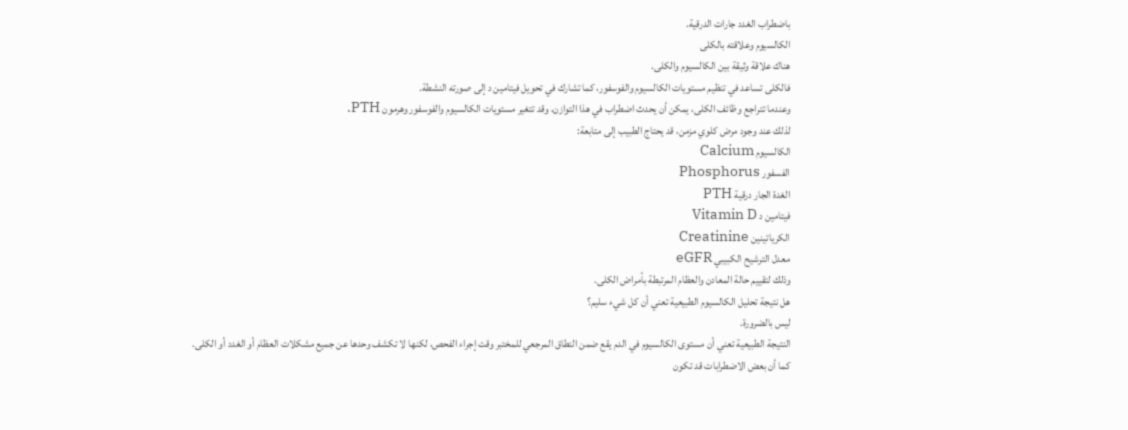باضطراب الغدد جارات الدرقية.
الكالسيوم وعلاقته بالكلى
هناك علاقة وثيقة بين الكالسيوم والكلى.
فالكلى تساعد في تنظيم مستويات الكالسيوم والفوسفور، كما تشارك في تحويل فيتامين د إلى صورته النشطة.
وعندما تتراجع وظائف الكلى، يمكن أن يحدث اضطراب في هذا التوازن، وقد تتغير مستويات الكالسيوم والفوسفور وهرمون PTH.
لذلك عند وجود مرض كلوي مزمن، قد يحتاج الطبيب إلى متابعة:
الكالسيوم Calcium
الفسفور Phosphorus
الغدة الجار درقية PTH
فيتامين د Vitamin D
الكرياتينين Creatinine
معدل الترشيح الكبيبي eGFR
وذلك لتقييم حالة المعادن والعظام المرتبطة بأمراض الكلى.
هل نتيجة تحليل الكالسيوم الطبيعية تعني أن كل شيء سليم؟
ليس بالضرورة.
النتيجة الطبيعية تعني أن مستوى الكالسيوم في الدم يقع ضمن النطاق المرجعي للمختبر وقت إجراء الفحص، لكنها لا تكشف وحدها عن جميع مشكلات العظام أو الغدد أو الكلى.
كما أن بعض الاضطرابات قد تكون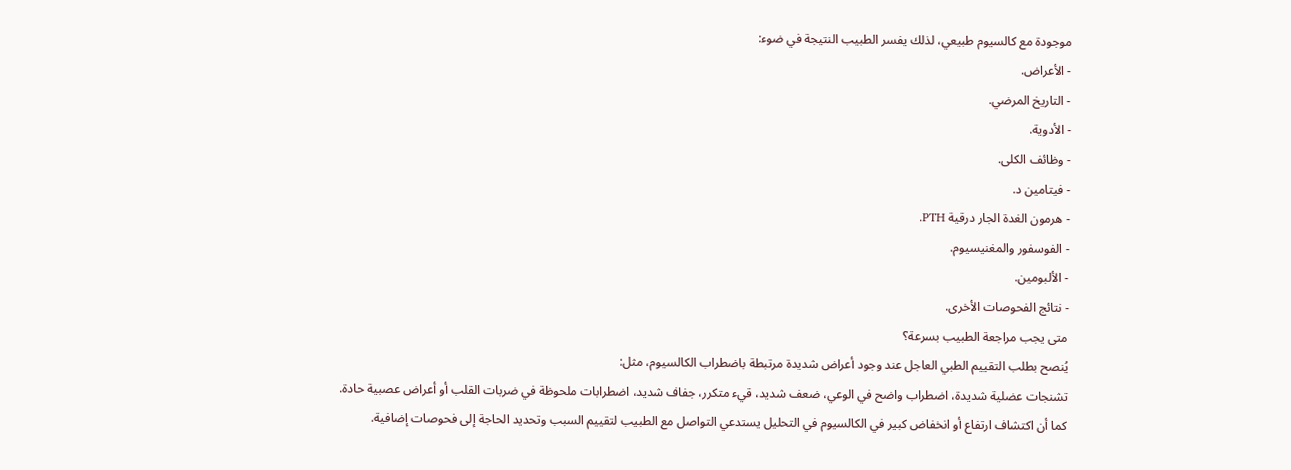موجودة مع كالسيوم طبيعي، لذلك يفسر الطبيب النتيجة في ضوء:
- الأعراض.
- التاريخ المرضي.
- الأدوية.
- وظائف الكلى.
- فيتامين د.
- هرمون الغدة الجار درقية PTH.
- الفوسفور والمغنيسيوم.
- الألبومين.
- نتائج الفحوصات الأخرى.
متى يجب مراجعة الطبيب بسرعة؟
يُنصح بطلب التقييم الطبي العاجل عند وجود أعراض شديدة مرتبطة باضطراب الكالسيوم، مثل:
تشنجات عضلية شديدة، اضطراب واضح في الوعي، ضعف شديد، قيء متكرر، جفاف شديد، اضطرابات ملحوظة في ضربات القلب أو أعراض عصبية حادة.
كما أن اكتشاف ارتفاع أو انخفاض كبير في الكالسيوم في التحليل يستدعي التواصل مع الطبيب لتقييم السبب وتحديد الحاجة إلى فحوصات إضافية.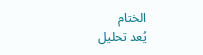الختام
يُعد تحليل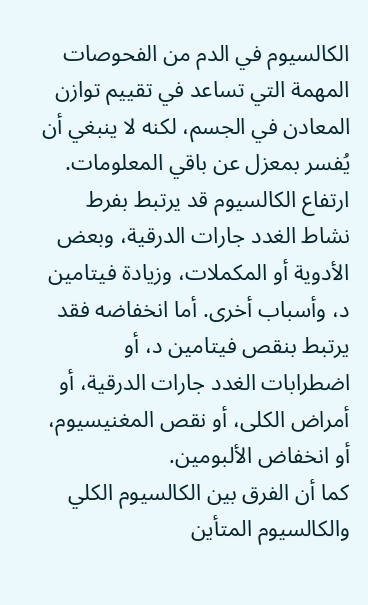الكالسيوم في الدم من الفحوصات المهمة التي تساعد في تقييم توازن المعادن في الجسم، لكنه لا ينبغي أن يُفسر بمعزل عن باقي المعلومات.
ارتفاع الكالسيوم قد يرتبط بفرط نشاط الغدد جارات الدرقية، وبعض الأدوية أو المكملات، وزيادة فيتامين د، وأسباب أخرى. أما انخفاضه فقد يرتبط بنقص فيتامين د، أو اضطرابات الغدد جارات الدرقية، أو أمراض الكلى، أو نقص المغنيسيوم، أو انخفاض الألبومين.
كما أن الفرق بين الكالسيوم الكلي والكالسيوم المتأين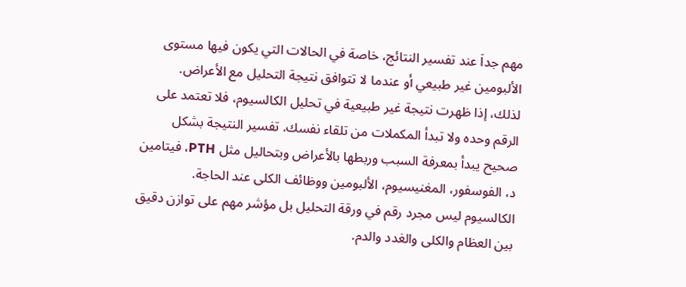مهم جداَ عند تفسير النتائج، خاصة في الحالات التي يكون فيها مستوى الألبومين غير طبيعي أو عندما لا تتوافق نتيجة التحليل مع الأعراض.
لذلك، إذا ظهرت نتيجة غير طبيعية في تحليل الكالسيوم، فلا تعتمد على الرقم وحده ولا تبدأ المكملات من تلقاء نفسك. تفسير النتيجة بشكل صحيح يبدأ بمعرفة السبب وربطها بالأعراض وبتحاليل مثل PTH، فيتامين د، الفوسفور، المغنيسيوم، الألبومين ووظائف الكلى عند الحاجة.
الكالسيوم ليس مجرد رقم في ورقة التحليل بل مؤشر مهم على توازن دقيق بين العظام والكلى والغدد والدم.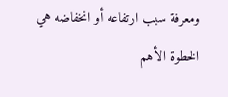ومعرفة سبب ارتفاعه أو انخفاضه هي الخطوة الأهم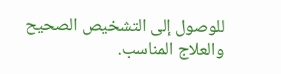للوصول إلى التشخيص الصحيح والعلاج المناسب.